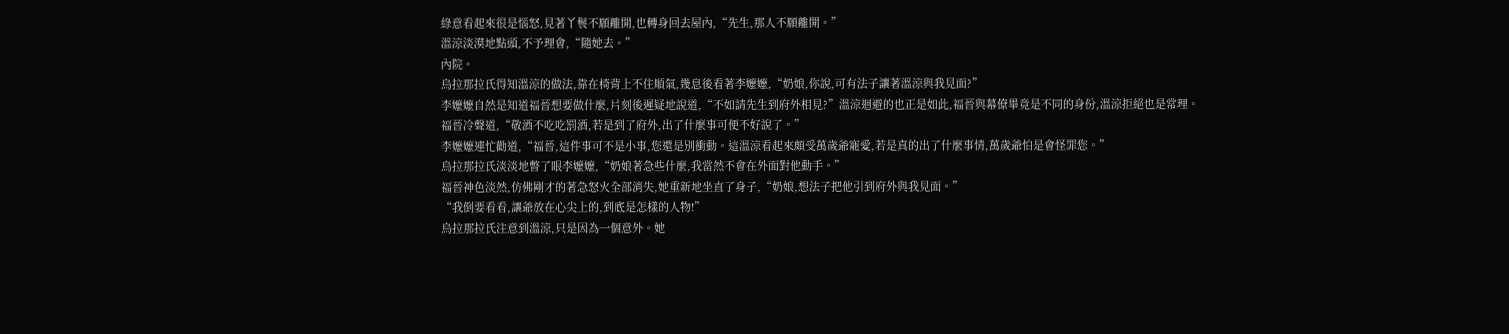綠意看起來很是惱怒,見著丫鬟不願離開,也轉身回去屋內,“先生,那人不願離開。”
溫涼淡漠地點頭,不予理會,“隨她去。”
內院。
烏拉那拉氏得知溫涼的做法,靠在椅背上不住順氣,幾息後看著李嬤嬤,“奶娘,你說,可有法子讓著溫涼與我見面?”
李嬤嬤自然是知道福晉想要做什麼,片刻後遲疑地說道,“不如請先生到府外相見?”溫涼迴避的也正是如此,福晉與幕僚畢竟是不同的身份,溫涼拒絕也是常理。
福晉冷聲道,“敬酒不吃吃罰酒,若是到了府外,出了什麼事可便不好說了。”
李嬤嬤連忙勸道,“福晉,這件事可不是小事,您還是別衝動。這溫涼看起來頗受萬歲爺寵愛,若是真的出了什麼事情,萬歲爺怕是會怪罪您。”
烏拉那拉氏淡淡地瞥了眼李嬤嬤,“奶娘著急些什麼,我當然不會在外面對他動手。”
福晉神色淡然,仿佛剛才的著急怒火全部消失,她重新地坐直了身子,“奶娘,想法子把他引到府外與我見面。”
“我倒要看看,讓爺放在心尖上的,到底是怎樣的人物!”
烏拉那拉氏注意到溫涼,只是因為一個意外。她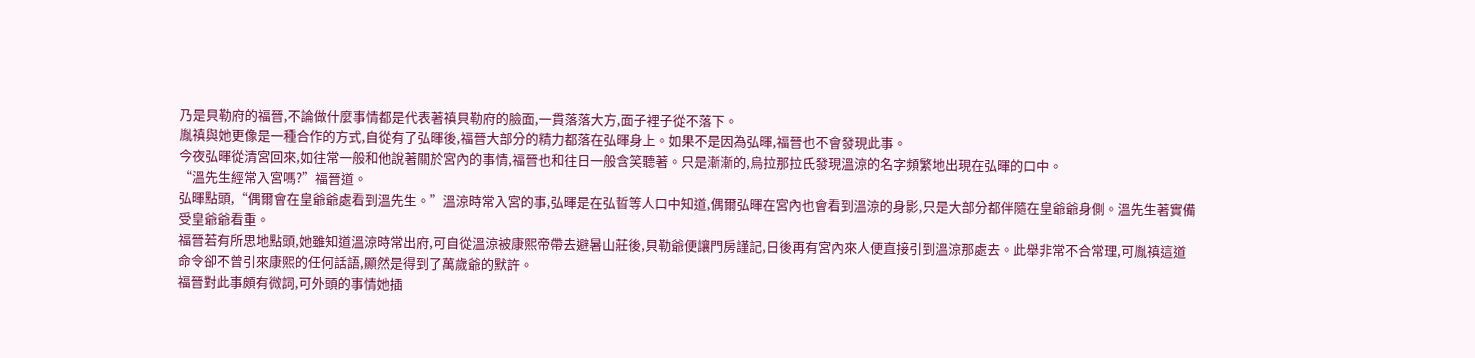乃是貝勒府的福晉,不論做什麼事情都是代表著禛貝勒府的臉面,一貫落落大方,面子裡子從不落下。
胤禛與她更像是一種合作的方式,自從有了弘暉後,福晉大部分的精力都落在弘暉身上。如果不是因為弘暉,福晉也不會發現此事。
今夜弘暉從清宮回來,如往常一般和他說著關於宮內的事情,福晉也和往日一般含笑聽著。只是漸漸的,烏拉那拉氏發現溫涼的名字頻繁地出現在弘暉的口中。
“溫先生經常入宮嗎?”福晉道。
弘暉點頭,“偶爾會在皇爺爺處看到溫先生。”溫涼時常入宮的事,弘暉是在弘晢等人口中知道,偶爾弘暉在宮內也會看到溫涼的身影,只是大部分都伴隨在皇爺爺身側。溫先生著實備受皇爺爺看重。
福晉若有所思地點頭,她雖知道溫涼時常出府,可自從溫涼被康熙帝帶去避暑山莊後,貝勒爺便讓門房謹記,日後再有宮內來人便直接引到溫涼那處去。此舉非常不合常理,可胤禛這道命令卻不曾引來康熙的任何話語,顯然是得到了萬歲爺的默許。
福晉對此事頗有微詞,可外頭的事情她插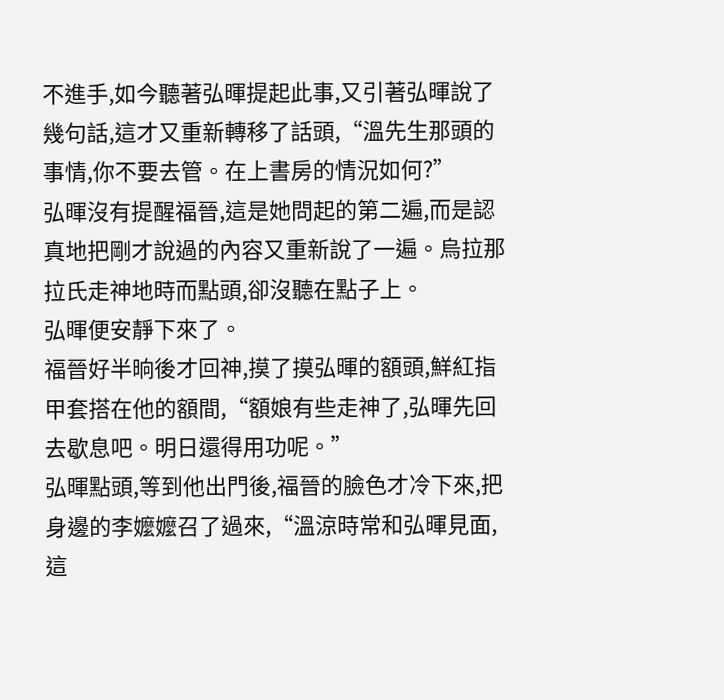不進手,如今聽著弘暉提起此事,又引著弘暉說了幾句話,這才又重新轉移了話頭,“溫先生那頭的事情,你不要去管。在上書房的情況如何?”
弘暉沒有提醒福晉,這是她問起的第二遍,而是認真地把剛才說過的內容又重新說了一遍。烏拉那拉氏走神地時而點頭,卻沒聽在點子上。
弘暉便安靜下來了。
福晉好半晌後才回神,摸了摸弘暉的額頭,鮮紅指甲套搭在他的額間,“額娘有些走神了,弘暉先回去歇息吧。明日還得用功呢。”
弘暉點頭,等到他出門後,福晉的臉色才冷下來,把身邊的李嬤嬤召了過來,“溫涼時常和弘暉見面,這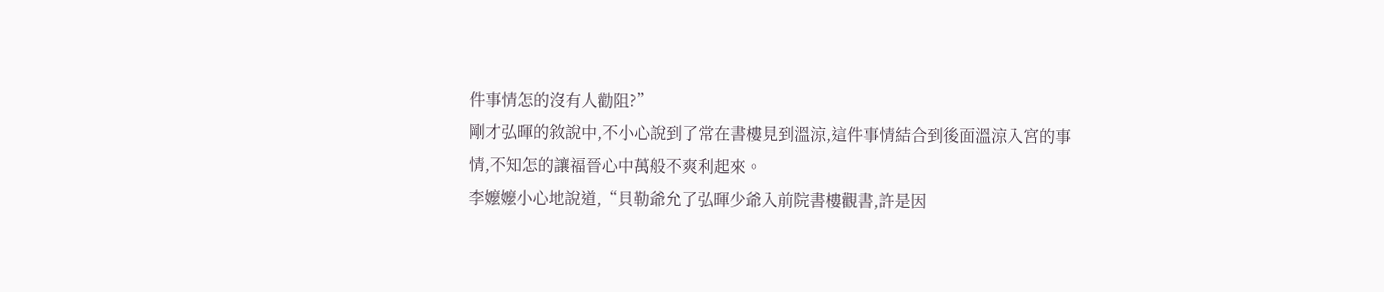件事情怎的沒有人勸阻?”
剛才弘暉的敘說中,不小心說到了常在書樓見到溫涼,這件事情結合到後面溫涼入宮的事情,不知怎的讓福晉心中萬般不爽利起來。
李嬤嬤小心地說道,“貝勒爺允了弘暉少爺入前院書樓觀書,許是因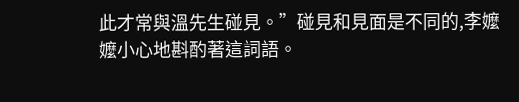此才常與溫先生碰見。”碰見和見面是不同的,李嬤嬤小心地斟酌著這詞語。